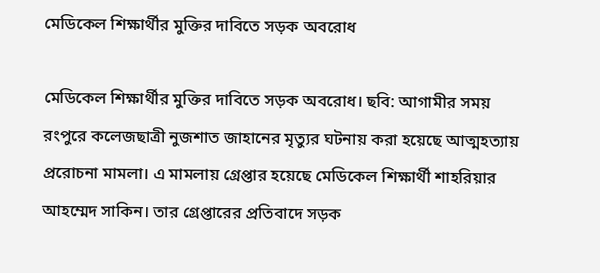মেডিকেল শিক্ষার্থীর মুক্তির দাবিতে সড়ক অবরোধ

মেডিকেল শিক্ষার্থীর মুক্তির দাবিতে সড়ক অবরোধ। ছবি: আগামীর সময়
রংপুরে কলেজছাত্রী নুজশাত জাহানের মৃত্যুর ঘটনায় করা হয়েছে আত্মহত্যায় প্ররোচনা মামলা। এ মামলায় গ্রেপ্তার হয়েছে মেডিকেল শিক্ষার্থী শাহরিয়ার আহম্মেদ সাকিন। তার গ্রেপ্তারের প্রতিবাদে সড়ক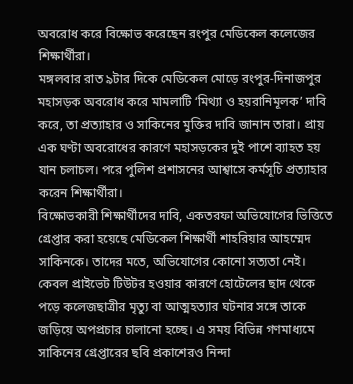অবরোধ করে বিক্ষোভ করেছেন রংপুর মেডিকেল কলেজের শিক্ষার্থীরা।
মঙ্গলবার রাত ৯টার দিকে মেডিকেল মোড়ে রংপুর-দিনাজপুর মহাসড়ক অবরোধ করে মামলাটি ‘মিথ্যা ও হয়রানিমূলক’ দাবি করে, তা প্রত্যাহার ও সাকিনের মুক্তির দাবি জানান তারা। প্রায় এক ঘণ্টা অবরোধের কারণে মহাসড়কের দুই পাশে ব্যাহত হয় যান চলাচল। পরে পুলিশ প্রশাসনের আশ্বাসে কর্মসূচি প্রত্যাহার করেন শিক্ষার্থীরা।
বিক্ষোভকারী শিক্ষার্থীদের দাবি, একতরফা অভিযোগের ভিত্তিতে গ্রেপ্তার করা হয়েছে মেডিকেল শিক্ষার্থী শাহরিয়ার আহম্মেদ সাকিনকে। তাদের মতে, অভিযোগের কোনো সত্যতা নেই। কেবল প্রাইভেট টিউটর হওয়ার কারণে হোটেলের ছাদ থেকে পড়ে কলেজছাত্রীর মৃত্যু বা আত্মহত্যার ঘটনার সঙ্গে তাকে জড়িয়ে অপপ্রচার চালানো হচ্ছে। এ সময় বিভিন্ন গণমাধ্যমে সাকিনের গ্রেপ্তারের ছবি প্রকাশেরও নিন্দা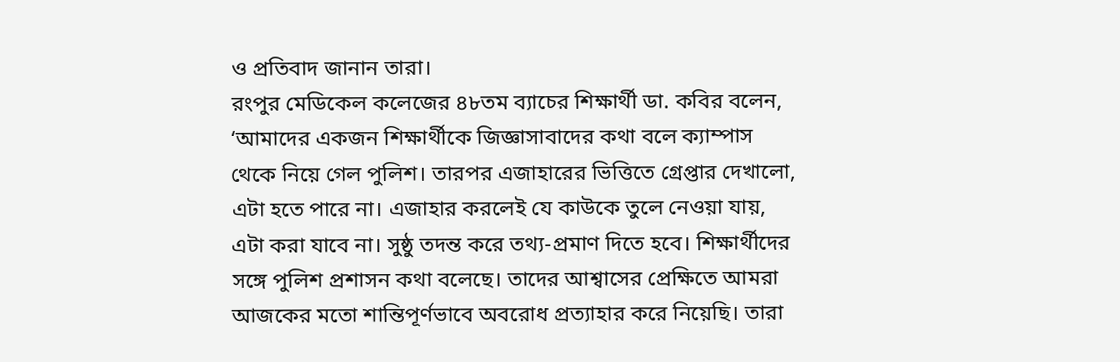ও প্রতিবাদ জানান তারা।
রংপুর মেডিকেল কলেজের ৪৮তম ব্যাচের শিক্ষার্থী ডা. কবির বলেন, ‘আমাদের একজন শিক্ষার্থীকে জিজ্ঞাসাবাদের কথা বলে ক্যাম্পাস থেকে নিয়ে গেল পুলিশ। তারপর এজাহারের ভিত্তিতে গ্রেপ্তার দেখালো, এটা হতে পারে না। এজাহার করলেই যে কাউকে তুলে নেওয়া যায়, এটা করা যাবে না। সুষ্ঠু তদন্ত করে তথ্য-প্রমাণ দিতে হবে। শিক্ষার্থীদের সঙ্গে পুলিশ প্রশাসন কথা বলেছে। তাদের আশ্বাসের প্রেক্ষিতে আমরা আজকের মতো শান্তিপূর্ণভাবে অবরোধ প্রত্যাহার করে নিয়েছি। তারা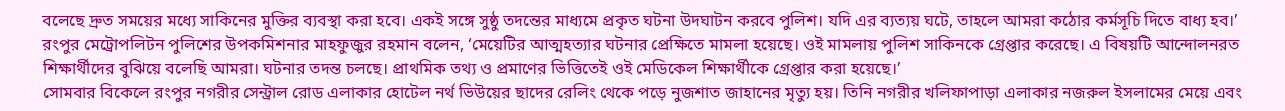বলেছে দ্রুত সময়ের মধ্যে সাকিনের মুক্তির ব্যবস্থা করা হবে। একই সঙ্গে সুষ্ঠু তদন্তের মাধ্যমে প্রকৃত ঘটনা উদঘাটন করবে পুলিশ। যদি এর ব্যত্যয় ঘটে, তাহলে আমরা কঠোর কর্মসূচি দিতে বাধ্য হব।’
রংপুর মেট্রোপলিটন পুলিশের উপকমিশনার মাহফুজুর রহমান বলেন, ‘মেয়েটির আত্মহত্যার ঘটনার প্রেক্ষিতে মামলা হয়েছে। ওই মামলায় পুলিশ সাকিনকে গ্রেপ্তার করেছে। এ বিষয়টি আন্দোলনরত শিক্ষার্থীদের বুঝিয়ে বলেছি আমরা। ঘটনার তদন্ত চলছে। প্রাথমিক তথ্য ও প্রমাণের ভিত্তিতেই ওই মেডিকেল শিক্ষার্থীকে গ্রেপ্তার করা হয়েছে।’
সোমবার বিকেলে রংপুর নগরীর সেন্ট্রাল রোড এলাকার হোটেল নর্থ ভিউয়ের ছাদের রেলিং থেকে পড়ে নুজশাত জাহানের মৃত্যু হয়। তিনি নগরীর খলিফাপাড়া এলাকার নজরুল ইসলামের মেয়ে এবং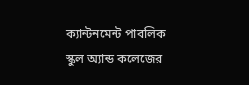ক্যান্টনমেন্ট পাবলিক স্কুল অ্যান্ড কলেজের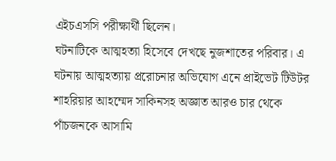এইচএসসি পরীক্ষার্থী ছিলেন।
ঘটনাটিকে আত্মহত্যা হিসেবে দেখছে নুজশাতের পরিবার। এ ঘটনায় আত্মহত্যায় প্ররোচনার অভিযোগ এনে প্রাইভেট টিউটর শাহরিয়ার আহম্মেদ সাকিনসহ অজ্ঞাত আরও চার থেকে পাঁচজনকে আসামি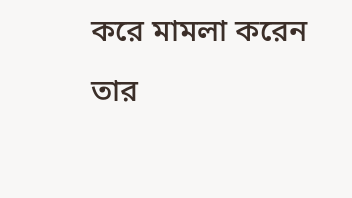করে মামলা করেন তার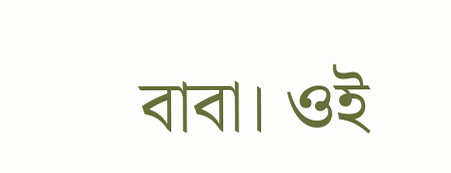বাবা। ওই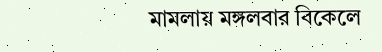মামলায় মঙ্গলবার বিকেলে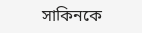সাকিনকে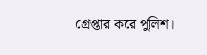গ্রেপ্তার করে পুলিশ।